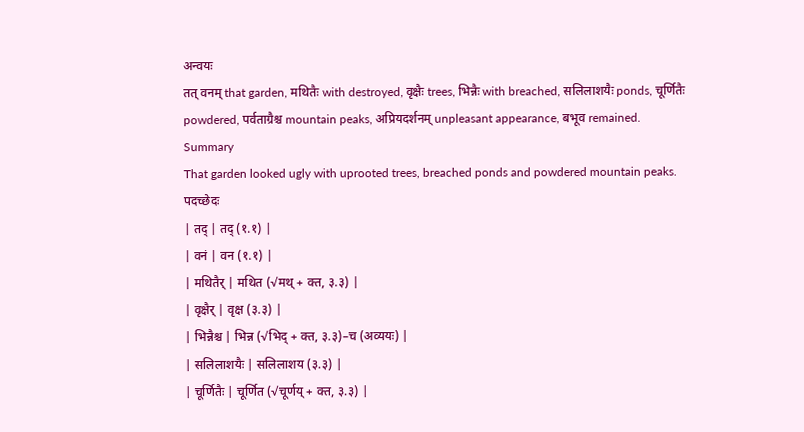अन्वयः
तत् वनम् that garden, मथितैः with destroyed, वृक्षैः trees, भिन्नैः with breached, सलिलाशयैः ponds, चूर्णितैः powdered, पर्वताग्रैश्च mountain peaks, अप्रियदर्शनम् unpleasant appearance, बभूव remained.
Summary
That garden looked ugly with uprooted trees, breached ponds and powdered mountain peaks.
पदच्छेदः
| तद् | तद् (१.१) |
| वनं | वन (१.१) |
| मथितैर् | मथित (√मथ् + क्त, ३.३) |
| वृक्षैर् | वृक्ष (३.३) |
| भिन्नैश्च | भिन्न (√भिद् + क्त, ३.३)–च (अव्ययः) |
| सलिलाशयैः | सलिलाशय (३.३) |
| चूर्णितैः | चूर्णित (√चूर्णय् + क्त, ३.३) |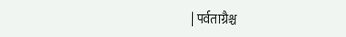| पर्वताग्रैश्च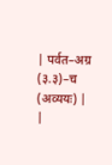| पर्वत–अग्र (३.३)–च (अव्ययः) |
|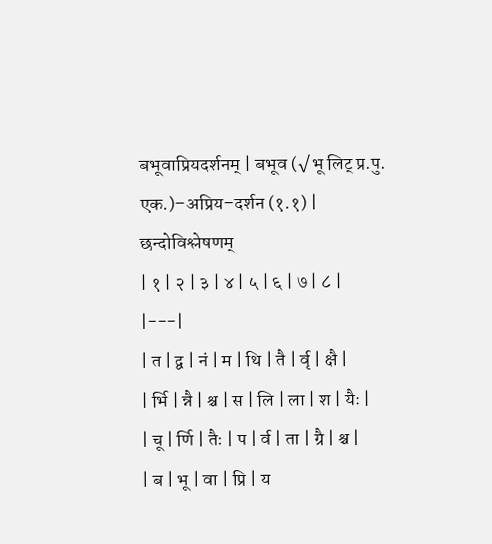बभूवाप्रियदर्शनम् | बभूव (√भू लिट् प्र.पु. एक.)–अप्रिय–दर्शन (१.१) |
छन्दोविश्लेषणम्
| १ | २ | ३ | ४ | ५ | ६ | ७ | ८ |
|---|
| त | द्व | नं | म | थि | तै | र्वृ | क्षै |
| र्भि | न्नै | श्च | स | लि | ला | श | यैः |
| चू | र्णि | तैः | प | र्व | ता | ग्रै | श्च |
| ब | भू | वा | प्रि | य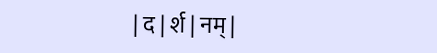| द | र्श | नम् |